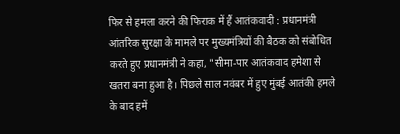फिर से हमला करने की फिराक में हैं आतंकवादी : प्रधानमंत्री
आंतरिक सुरक्षा के मामले पर मुख्यमंत्रियों की बैठक को संबोधित करते हुए प्रधानमंत्री ने कहा, "सीमा-पार आतंकवाद हमेशा से खतरा बना हुआ है। पिछले साल नवंबर में हुए मुंबई आतंकी हमले के बाद हमें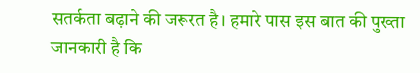सतर्कता बढ़ाने की जरूरत है। हमारे पास इस बात की पुख्ता जानकारी है कि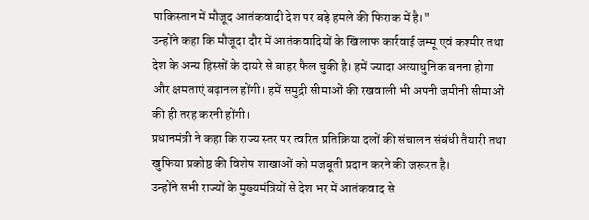पाकिस्तान में मौजूद आतंकवादी देश पर बड़े हमले की फिराक में है।"
उन्होंने कहा कि मौजूदा दौर में आतंकवादियों के खिलाफ कार्रवाई जम्मू एवं कश्मीर तथा देश के अन्य हिस्सों के दायरे से बाहर फैल चुकी है। हमें ज्यादा अत्याधुनिक बनना होगा और क्षमताएं बढ़ानल होंगी। हमें समुद्री सीमाओं की रखवाली भी अपनी जमीनी सीमाओं की ही तरह करनी होंगी।
प्रधानमंत्री ने कहा कि राज्य स्तर पर त्वरित प्रतिक्रिया दलों की संचालन संबंधी तैयारी तथा खुफिया प्रकोष्ठ की विशेष शाखाओं को मजबूती प्रदान करने की जरूरत है।
उन्होंने सभी राज्यों के मुख्यमंत्रियों से देश भर में आतंकवाद से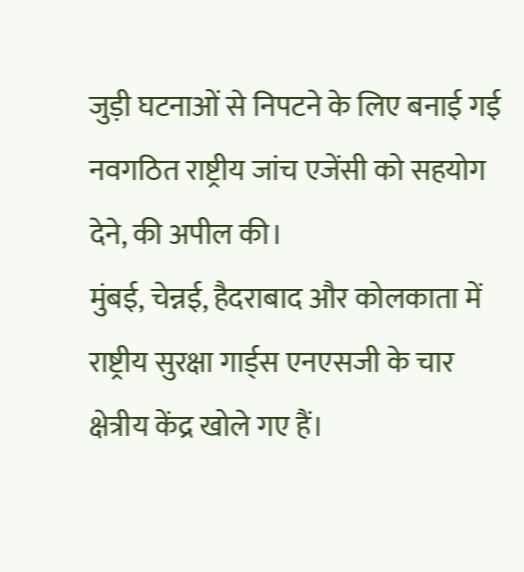जुड़ी घटनाओं से निपटने के लिए बनाई गई नवगठित राष्ट्रीय जांच एजेंसी को सहयोग देने, की अपील की।
मुंबई, चेन्नई, हैदराबाद और कोलकाता में राष्ट्रीय सुरक्षा गार्ड्स एनएसजी के चार क्षेत्रीय केंद्र खोले गए हैं।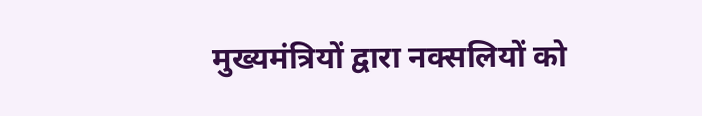मुख्यमंत्रियों द्वारा नक्सलियों को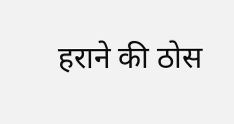हराने की ठोस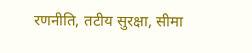रणनीति, तटीय सुरक्षा, सीमा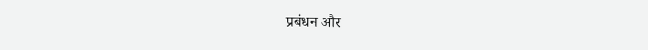प्रबंधन और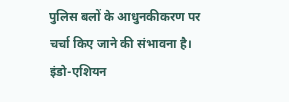पुलिस बलों के आधुनकीकरण पर चर्चा किए जाने की संभावना है।
इंडो-एशियन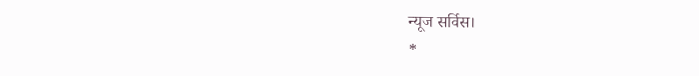न्यूज सर्विस।
*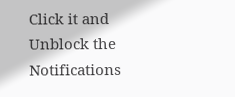Click it and Unblock the Notifications